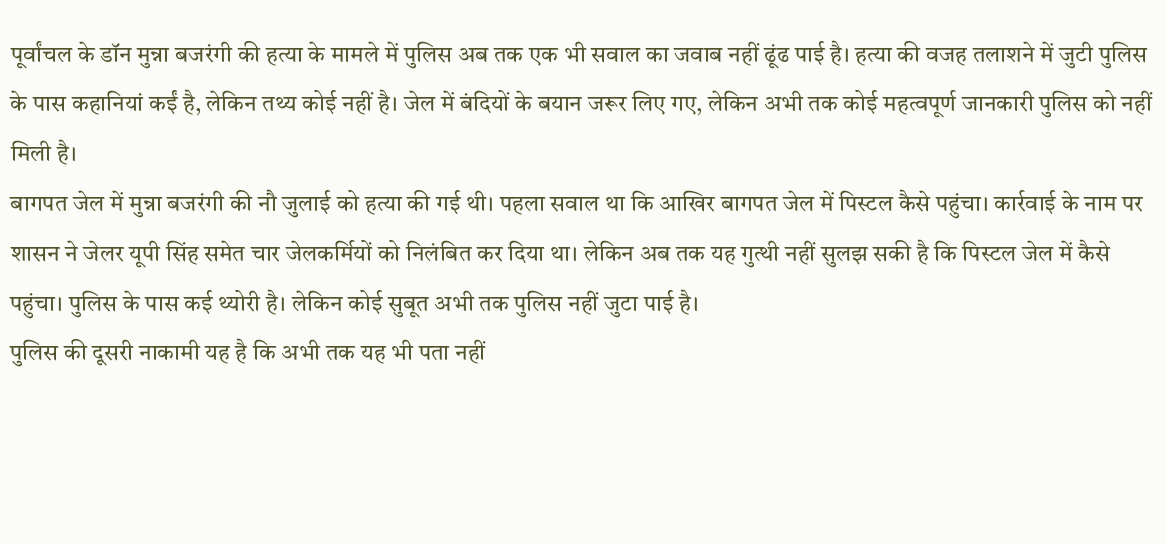पूर्वांचल के डॉन मुन्ना बजरंगी की हत्या के मामले में पुलिस अब तक एक भी सवाल का जवाब नहीं ढूंढ पाई है। हत्या की वजह तलाशने में जुटी पुलिस के पास कहानियां कईं है, लेकिन तथ्य कोई नहीं है। जेल में बंदियों के बयान जरूर लिए गए, लेकिन अभी तक कोई महत्वपूर्ण जानकारी पुलिस को नहीं मिली है।
बागपत जेल में मुन्ना बजरंगी की नौ जुलाई को हत्या की गई थी। पहला सवाल था कि आखिर बागपत जेल में पिस्टल कैसे पहुंचा। कार्रवाई के नाम पर शासन ने जेलर यूपी सिंह समेत चार जेलकर्मियों को निलंबित कर दिया था। लेकिन अब तक यह गुत्थी नहीं सुलझ सकी है कि पिस्टल जेल में कैसे पहुंचा। पुलिस के पास कई थ्योरी है। लेकिन कोई सुबूत अभी तक पुलिस नहीं जुटा पाई है।
पुलिस की दूसरी नाकामी यह है कि अभी तक यह भी पता नहीं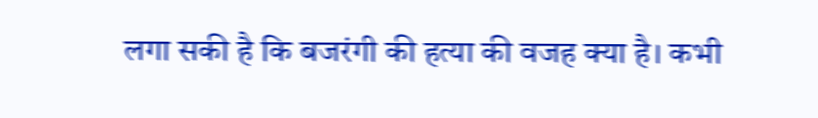लगा सकी है कि बजरंगी की हत्या की वजह क्या है। कभी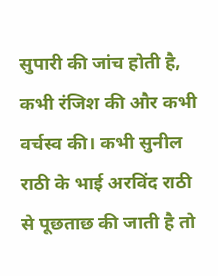सुपारी की जांच होती है, कभी रंजिश की और कभी वर्चस्व की। कभी सुनील राठी के भाई अरविंद राठी से पूछताछ की जाती है तो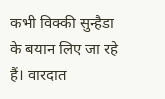कभी विक्की सुन्हैडा के बयान लिए जा रहे हैं। वारदात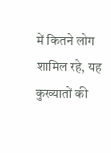में कितने लोग शामिल रहे, यह कुख्यातों की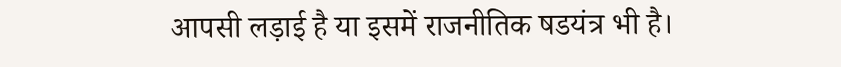आपसी लड़ाई है या इसमें राजनीतिक षडयंत्र भी है।